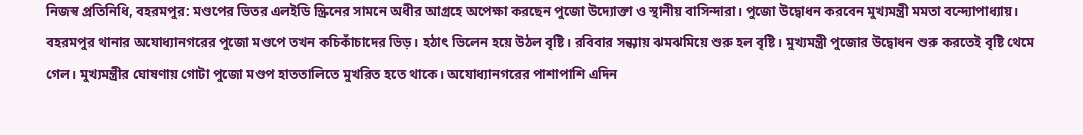নিজস্ব প্রতিনিধি, বহরমপুর: মণ্ডপের ভিতর এলইডি স্ক্রিনের সামনে অধীর আগ্রহে অপেক্ষা করছেন পুজো উদ্যোক্তা ও স্থানীয় বাসিন্দারা। পুজো উদ্বোধন করবেন মুখ্যমন্ত্রী মমতা বন্দ্যোপাধ্যায়। বহরমপুর থানার অযোধ্যানগরের পুজো মণ্ডপে তখন কচিকাঁচাদের ভিড়। হঠাৎ ভিলেন হয়ে উঠল বৃষ্টি। রবিবার সন্ধ্যায় ঝমঝমিয়ে শুরু হল বৃষ্টি। মুখ্যমন্ত্রী পুজোর উদ্বোধন শুরু করতেই বৃষ্টি থেমে গেল। মুখ্যমন্ত্রীর ঘোষণায় গোটা পুজো মণ্ডপ হাততালিতে মুখরিত হতে থাকে। অযোধ্যানগরের পাশাপাশি এদিন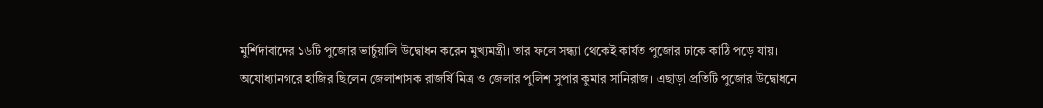মুর্শিদাবাদের ১৬টি পুজোর ভার্চুয়ালি উদ্বোধন করেন মুখ্যমন্ত্রী। তার ফলে সন্ধ্যা থেকেই কার্যত পুজোর ঢাকে কাঠি পড়ে যায়। অযোধ্যানগরে হাজির ছিলেন জেলাশাসক রাজর্ষি মিত্র ও জেলার পুলিশ সুপার কুমার সানিরাজ। এছাড়া প্রতিটি পুজোর উদ্বোধনে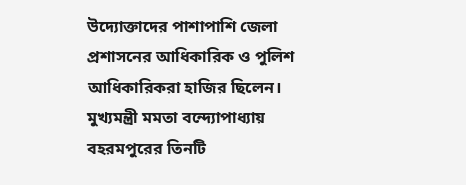উদ্যোক্তাদের পাশাপাশি জেলা প্রশাসনের আধিকারিক ও পুলিশ আধিকারিকরা হাজির ছিলেন।
মুখ্যমন্ত্রী মমতা বন্দ্যোপাধ্যায় বহরমপুরের তিনটি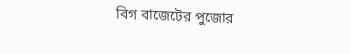বিগ বাজেটের পুজোর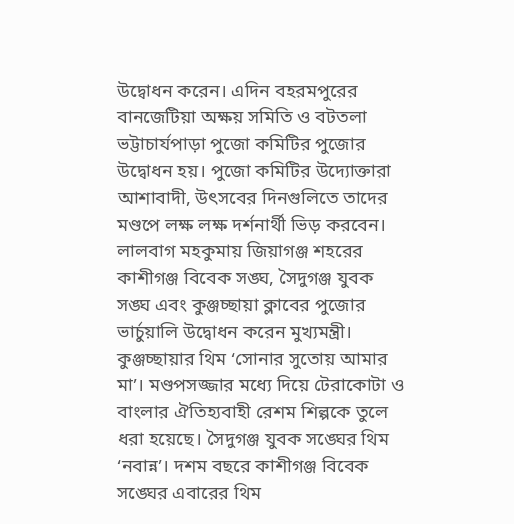উদ্বোধন করেন। এদিন বহরমপুরের বানজেটিয়া অক্ষয় সমিতি ও বটতলা ভট্টাচার্যপাড়া পুজো কমিটির পুজোর উদ্বোধন হয়। পুজো কমিটির উদ্যোক্তারা আশাবাদী, উৎসবের দিনগুলিতে তাদের মণ্ডপে লক্ষ লক্ষ দর্শনার্থী ভিড় করবেন।
লালবাগ মহকুমায় জিয়াগঞ্জ শহরের কাশীগঞ্জ বিবেক সঙ্ঘ, সৈদুগঞ্জ যুবক সঙ্ঘ এবং কুঞ্জচ্ছায়া ক্লাবের পুজোর ভার্চুয়ালি উদ্বোধন করেন মুখ্যমন্ত্রী। কুঞ্জচ্ছায়ার থিম ‘সোনার সুতোয় আমার মা’। মণ্ডপসজ্জার মধ্যে দিয়ে টেরাকোটা ও বাংলার ঐতিহ্যবাহী রেশম শিল্পকে তুলে ধরা হয়েছে। সৈদুগঞ্জ যুবক সঙ্ঘের থিম ‘নবান্ন’। দশম বছরে কাশীগঞ্জ বিবেক সঙ্ঘের এবারের থিম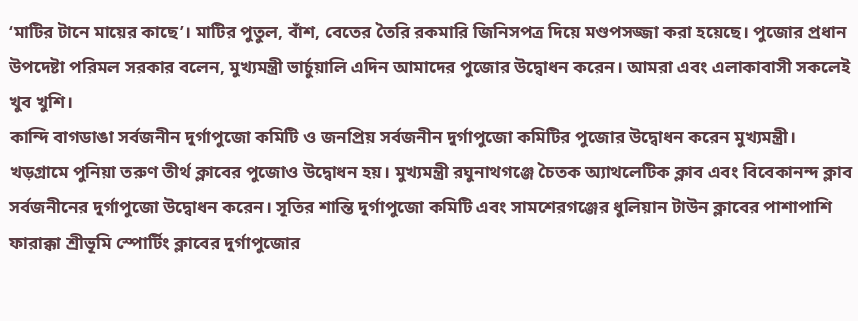‘মাটির টানে মায়ের কাছে’। মাটির পুতুল, বাঁশ, বেতের তৈরি রকমারি জিনিসপত্র দিয়ে মণ্ডপসজ্জা করা হয়েছে। পুজোর প্রধান উপদেষ্টা পরিমল সরকার বলেন, মুখ্যমন্ত্রী ভার্চুয়ালি এদিন আমাদের পুজোর উদ্বোধন করেন। আমরা এবং এলাকাবাসী সকলেই খুব খুশি।
কান্দি বাগডাঙা সর্বজনীন দুর্গাপুজো কমিটি ও জনপ্রিয় সর্বজনীন দুর্গাপুজো কমিটির পুজোর উদ্বোধন করেন মুখ্যমন্ত্রী। খড়গ্রামে পুনিয়া তরুণ তীর্থ ক্লাবের পুজোও উদ্বোধন হয়। মুখ্যমন্ত্রী রঘুনাথগঞ্জে চৈতক অ্যাথলেটিক ক্লাব এবং বিবেকানন্দ ক্লাব সর্বজনীনের দুর্গাপুজো উদ্বোধন করেন। সূতির শান্তি দুর্গাপুজো কমিটি এবং সামশেরগঞ্জের ধুলিয়ান টাউন ক্লাবের পাশাপাশি ফারাক্কা শ্রীভূমি স্পোর্টিং ক্লাবের দুর্গাপুজোর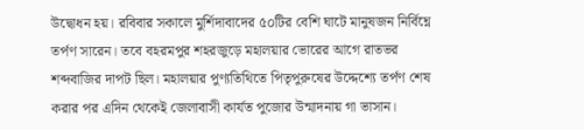উদ্বোধন হয়। রবিবার সকালে মুর্শিদাবাদের ৫০টির বেশি ঘাটে মানুষজন নির্বিঘ্নে তর্পণ সারেন। তবে বহরমপুর শহরজুড়ে মহালয়ার ভোরের আগে রাতভর শব্দবাজির দাপট ছিল। মহালয়ার পুণ্যতিথিতে পিতৃপুরুষের উদ্দেশ্যে তর্পণ শেষ করার পর এদিন থেকেই জেলাবাসী কার্যত পুজোর উন্মাদনায় গা ভাসান।